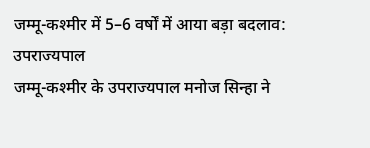जम्मू-कश्मीर में 5–6 वर्षों में आया बड़ा बदलाव: उपराज्यपाल
जम्मू-कश्मीर के उपराज्यपाल मनोज सिन्हा ने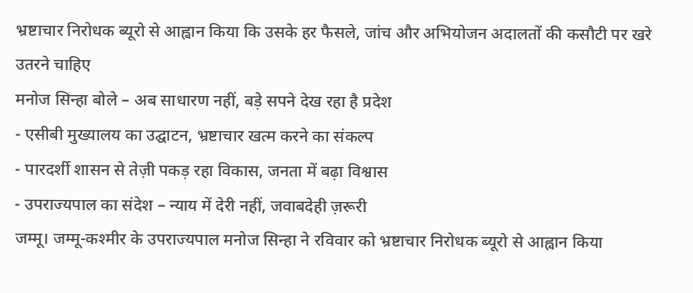भ्रष्टाचार निरोधक ब्यूरो से आह्वान किया कि उसके हर फैसले, जांच और अभियोजन अदालतों की कसौटी पर खरे उतरने चाहिए
मनोज सिन्हा बोले – अब साधारण नहीं, बड़े सपने देख रहा है प्रदेश
- एसीबी मुख्यालय का उद्घाटन, भ्रष्टाचार खत्म करने का संकल्प
- पारदर्शी शासन से तेज़ी पकड़ रहा विकास, जनता में बढ़ा विश्वास
- उपराज्यपाल का संदेश – न्याय में देरी नहीं, जवाबदेही ज़रूरी
जम्मू। जम्मू-कश्मीर के उपराज्यपाल मनोज सिन्हा ने रविवार को भ्रष्टाचार निरोधक ब्यूरो से आह्वान किया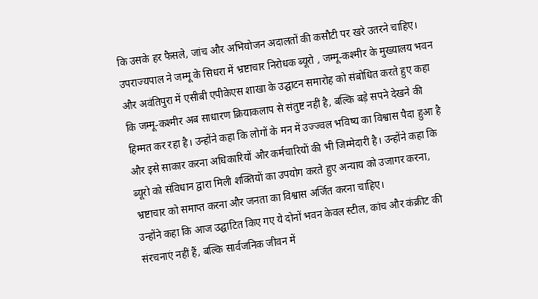कि उसके हर फैसले, जांच और अभियोजन अदालतों की कसौटी पर खरे उतरने चाहिए।
उपराज्यपाल ने जम्मू के सिधरा में भ्रष्टाचार निरोधक ब्यूरो , जम्मू-कश्मीर के मुख्यालय भवन और अवंतिपुरा में एसीबी एपीकेएस शाखा के उद्घाटन समारोह को संबोधित करते हुए कहा कि जम्मू-कश्मीर अब साधारण क्रियाकलाप से संतुष्ट नहीं है, बल्कि बड़े सपने देखने की हिम्मत कर रहा है। उन्होंने कहा कि लोगों के मन में उज्ज्वल भविष्य का विश्वास पैदा हुआ है और इसे साकार करना अधिकारियों और कर्मचारियों की भी जिम्मेदारी है। उन्होंने कहा कि ब्यूरो को संविधान द्वारा मिली शक्तियों का उपयोग करते हुए अन्याय को उजागर करना, भ्रष्टाचार को समाप्त करना और जनता का विश्वास अर्जित करना चाहिए।
उन्होंने कहा कि आज उद्घाटित किए गए ये दोनों भवन केवल स्टील, कांच और कंक्रीट की संरचनाएं नहीं हैं, बल्कि सार्वजनिक जीवन में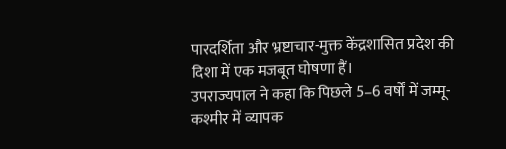पारदर्शिता और भ्रष्टाचार-मुक्त केंद्रशासित प्रदेश की दिशा में एक मजबूत घोषणा हैं।
उपराज्यपाल ने कहा कि पिछले 5–6 वर्षों में जम्मू-कश्मीर में व्यापक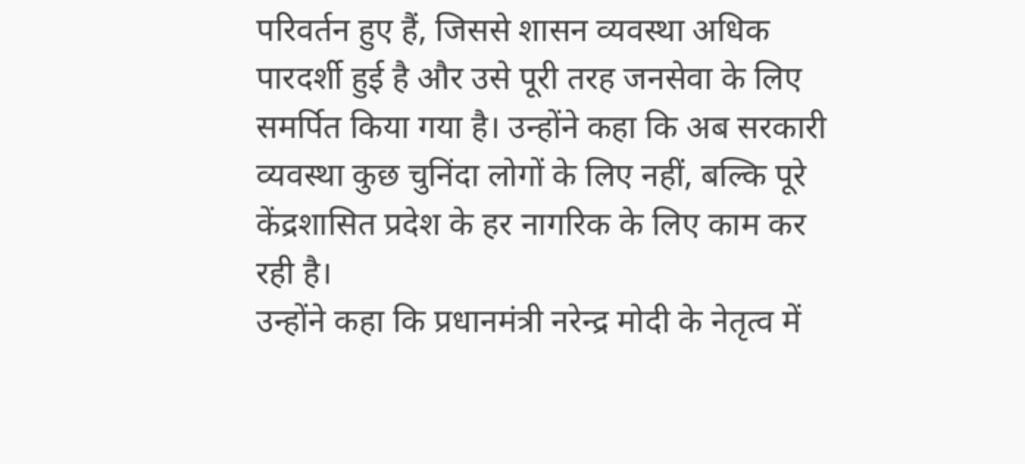परिवर्तन हुए हैं, जिससे शासन व्यवस्था अधिक पारदर्शी हुई है और उसे पूरी तरह जनसेवा के लिए समर्पित किया गया है। उन्होंने कहा कि अब सरकारी व्यवस्था कुछ चुनिंदा लोगों के लिए नहीं, बल्कि पूरे केंद्रशासित प्रदेश के हर नागरिक के लिए काम कर रही है।
उन्होंने कहा कि प्रधानमंत्री नरेन्द्र मोदी के नेतृत्व में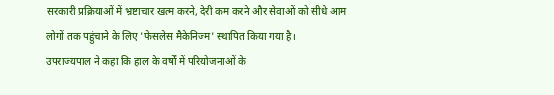सरकारी प्रक्रियाओं में भ्रष्टाचार खत्म करने, देरी कम करने और सेवाओं को सीधे आम लोगों तक पहुंचाने के लिए 'फेसलेस मैकेनिज्म' स्थापित किया गया है।
उपराज्यपाल ने कहा कि हाल के वर्षों में परियोजनाओं के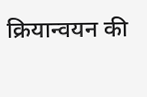क्रियान्वयन की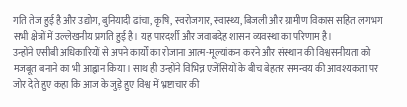गति तेज हुई है और उद्योग, बुनियादी ढांचा, कृषि, स्वरोजगार, स्वास्थ्य, बिजली और ग्रामीण विकास सहित लगभग सभी क्षेत्रों में उल्लेखनीय प्रगति हुई है। यह पारदर्शी और जवाबदेह शासन व्यवस्था का परिणाम है।
उन्होंने एसीबी अधिकारियों से अपने कार्यों का रोजाना आत्म-मूल्यांकन करने और संस्थान की विश्वसनीयता को मजबूत बनाने का भी आह्वान किया। साथ ही उन्होंने विभिन्न एजेंसियों के बीच बेहतर समन्वय की आवश्यकता पर जोर देते हुए कहा कि आज के जुड़े हुए विश्व में भ्रष्टाचार की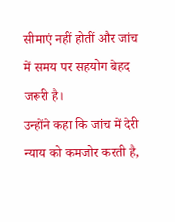सीमाएं नहीं होतीं और जांच में समय पर सहयोग बेहद जरूरी है।
उन्होंने कहा कि जांच में देरी न्याय को कमजोर करती है,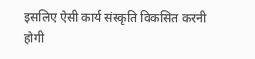इसलिए ऐसी कार्य संस्कृति विकसित करनी होगी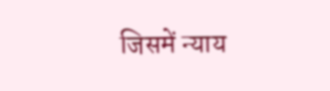जिसमें न्याय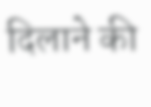दिलाने की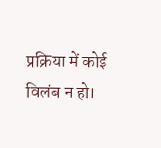प्रक्रिया में कोई विलंब न हो।